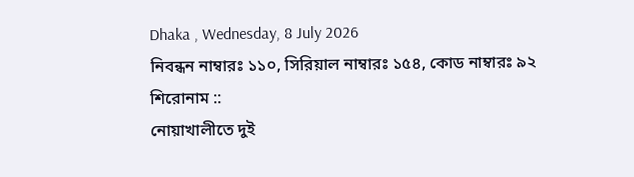Dhaka , Wednesday, 8 July 2026
নিবন্ধন নাম্বারঃ ১১০, সিরিয়াল নাম্বারঃ ১৫৪, কোড নাম্বারঃ ৯২
শিরোনাম ::
নোয়াখালীতে দুই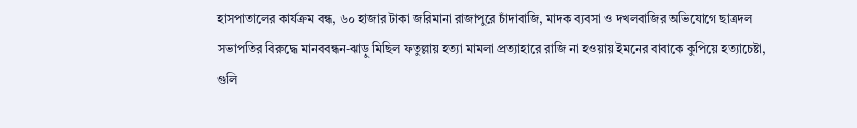হাসপাতালের কার্যক্রম বন্ধ, ৬০ হাজার টাকা জরিমানা রাজাপুরে চাঁদাবাজি, মাদক ব্যবসা ও দখলবাজির অভিযোগে ছাত্রদল সভাপতির বিরুদ্ধে মানববন্ধন-ঝাড়ু মিছিল ফতুল্লায় হত্যা মামলা প্রত্যাহারে রাজি না হওয়ায় ইমনের বাবাকে কুপিয়ে হত্যাচেষ্টা, গুলি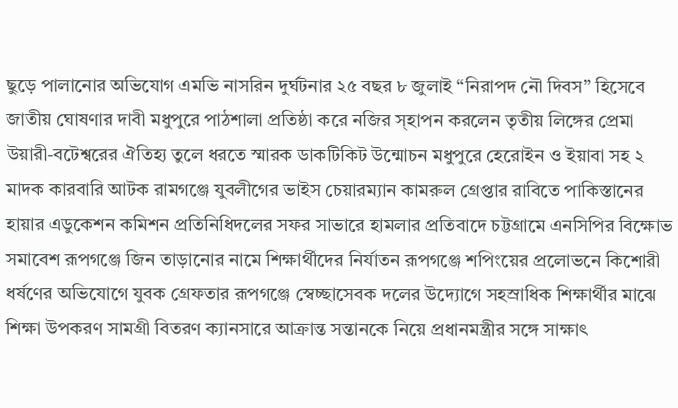ছুড়ে পালানোর অভিযোগ এমভি নাসরিন দুর্ঘটনার ২৫ বছর ৮ জুলাই “নিরাপদ নৌ দিবস” হিসেবে জাতীয় ঘোষণার দাবী মধুপুরে পাঠশালা প্রতিষ্ঠা করে নজির স্হাপন করলেন তৃতীয় লিঙ্গের প্রেমা উয়ারী-বটেশ্বরের ঐতিহ্য তুলে ধরতে স্মারক ডাকটিকিট উন্মোচন মধুপুরে হেরোইন ও ইয়াবা সহ ২ মাদক কারবারি আটক রামগঞ্জে যুবলীগের ভাইস চেয়ারম্যান কামরুল গ্রেপ্তার রাবিতে পাকিস্তানের হায়ার এডুকেশন কমিশন প্রতিনিধিদলের সফর সাভারে হামলার প্রতিবাদে চট্টগ্রামে এনসিপির বিক্ষোভ সমাবেশ রূপগঞ্জে জিন তাড়ানোর নামে শিক্ষার্থীদের নির্যাতন রূপগঞ্জে শপিংয়ের প্রলোভনে কিশোরী ধর্ষণের অভিযোগে যুবক গ্রেফতার রূপগঞ্জে স্বেচ্ছাসেবক দলের উদ্যোগে সহস্রাধিক শিক্ষার্থীর মাঝে শিক্ষা উপকরণ সামগ্রী বিতরণ ক্যানসারে আক্রান্ত সন্তানকে নিয়ে প্রধানমন্ত্রীর সঙ্গে সাক্ষাৎ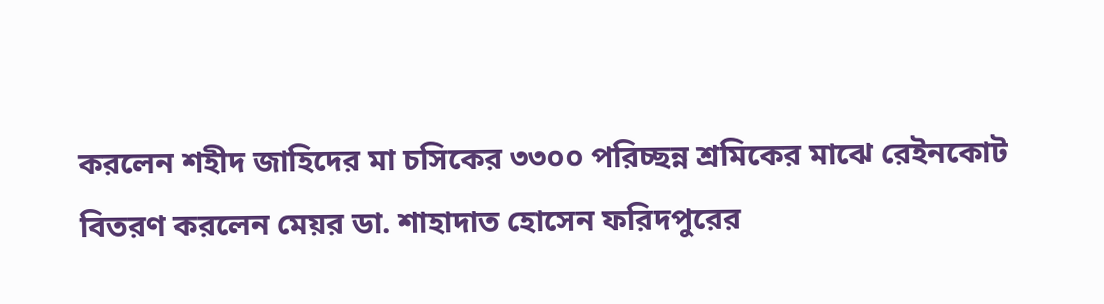করলেন শহীদ জাহিদের মা চসিকের ৩৩০০ পরিচ্ছন্ন শ্রমিকের মাঝে রেইনকোট বিতরণ করলেন মেয়র ডা. শাহাদাত হোসেন ফরিদপুরের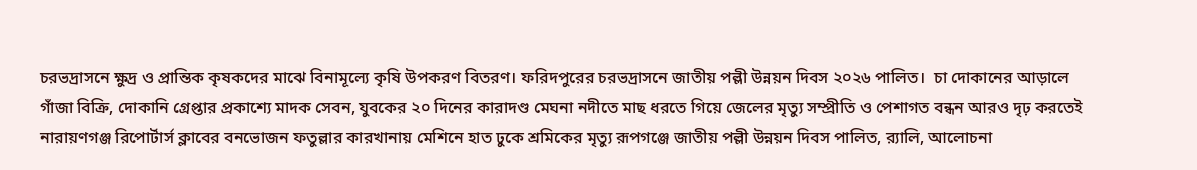চরভদ্রাসনে ক্ষুদ্র ও প্রান্তিক কৃষকদের মাঝে বিনামূল্যে কৃষি উপকরণ বিতরণ। ফরিদপুরের চরভদ্রাসনে জাতীয় পল্লী উন্নয়ন দিবস ২০২৬ পালিত।  চা দোকানের আড়ালে গাঁজা বিক্রি, দোকানি গ্রেপ্তার প্রকাশ্যে মাদক সেবন, যুবকের ২০ দিনের কারাদণ্ড মেঘনা নদীতে মাছ ধরতে গিয়ে জেলের মৃত্যু সম্প্রীতি ও পেশাগত বন্ধন আরও দৃঢ় করতেই নারায়ণগঞ্জ রিপোর্টার্স ক্লাবের বনভোজন ফতুল্লার কারখানায় মেশিনে হাত ঢুকে শ্রমিকের মৃত্যু রূপগঞ্জে জাতীয় পল্লী উন্নয়ন দিবস পালিত, র‌্যালি, আলোচনা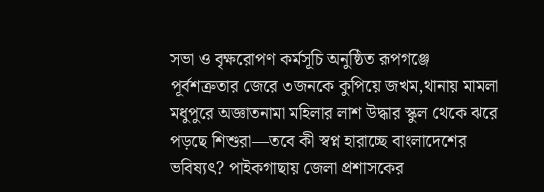সভা ও বৃক্ষরোপণ কর্মসূচি অনুষ্ঠিত রূপগঞ্জে পূর্বশত্রুতার জেরে ৩জনকে কুপিয়ে জখম,থানায় মামলা মধুপুরে অজ্ঞাতনামা মহিলার লাশ উদ্ধার স্কুল থেকে ঝরে পড়ছে শিশুরা—তবে কী স্বপ্ন হারাচ্ছে বাংলাদেশের ভবিষ্যৎ? পাইকগাছায় জেলা প্রশাসকের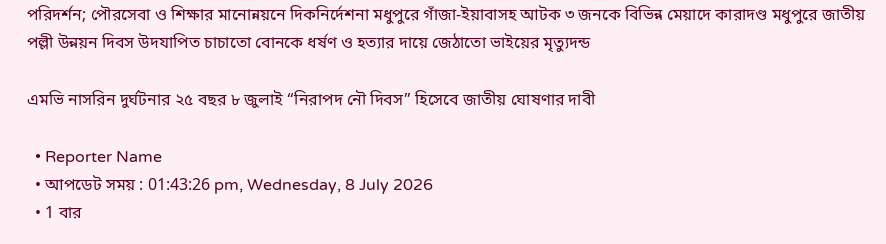পরিদর্শন; পৌরসেবা ও শিক্ষার মানোন্নয়নে দিকনির্দেশনা মধুপুরে গাঁজা-ইয়াবাসহ আটক ৩ জনকে বিভিন্ন মেয়াদে কারাদণ্ড মধুপুরে জাতীয় পল্লী উন্নয়ন দিবস উদযাপিত চাচাতো বোনকে ধর্ষণ ও হত্যার দায়ে জেঠাতো ভাইয়ের মৃত্যুদন্ড

এমভি নাসরিন দুর্ঘটনার ২৫ বছর ৮ জুলাই “নিরাপদ নৌ দিবস” হিসেবে জাতীয় ঘোষণার দাবী

  • Reporter Name
  • আপডেট সময় : 01:43:26 pm, Wednesday, 8 July 2026
  • 1 বার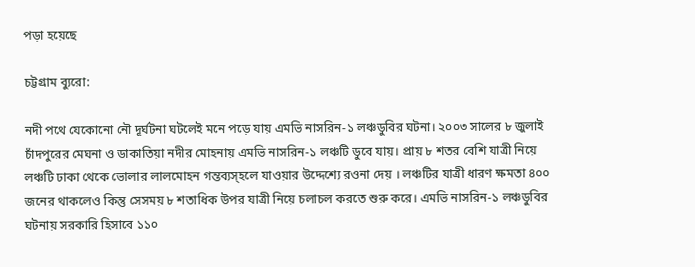পড়া হয়েছে

চট্টগ্রাম ব্যুরো:

নদী পথে যেকোনো নৌ দূর্ঘটনা ঘটলেই মনে পড়ে যায় এমভি নাসরিন-১ লঞ্চডুবির ঘটনা। ২০০৩ সালের ৮ জুলাই চাঁদপুরের মেঘনা ও ডাকাতিয়া নদীর মোহনায় এমভি নাসরিন-১ লঞ্চটি ডুবে যায়। প্রায় ৮ শতর বেশি যাত্রী নিয়ে লঞ্চটি ঢাকা থেকে ভোলার লালমোহন গন্তব্যস্হলে যাওয়ার উদ্দেশ্যে রওনা দেয় । লঞ্চটির যাত্রী ধারণ ক্ষমতা ৪০০ জনের থাকলেও কিন্তু সেসময় ৮ শতাধিক উপর যাত্রী নিয়ে চলাচল করতে শুরু করে। এমভি নাসরিন-১ লঞ্চডুবির ঘটনায় সরকারি হিসাবে ১১০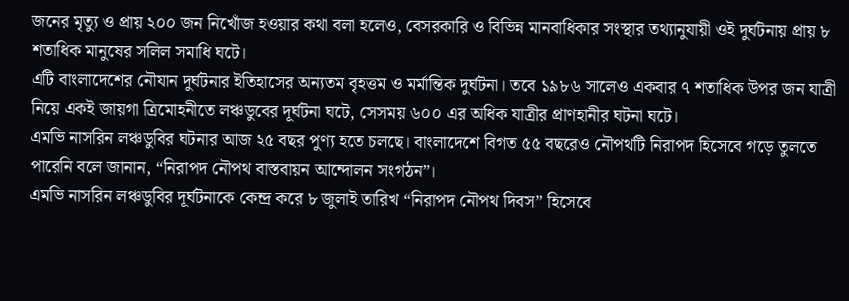জনের মৃত্যু ও প্রায় ২০০ জন নিখোঁজ হওয়ার কথা বলা হলেও, বেসরকারি ও বিভিন্ন মানবাধিকার সংস্থার তথ্যানুযায়ী ওই দুর্ঘটনায় প্রায় ৮ শতাধিক মানুষের সলিল সমাধি ঘটে।
এটি বাংলাদেশের নৌযান দুর্ঘটনার ইতিহাসের অন্যতম বৃহত্তম ও মর্মান্তিক দুর্ঘটনা। তবে ১৯৮৬ সালেও একবার ৭ শতাধিক উপর জন যাত্রী নিয়ে একই জায়গা ত্রিমোহনীতে লঞ্চডুবের দূর্ঘটনা ঘটে, সেসময় ৬০০ এর অধিক যাত্রীর প্রাণহানীর ঘটনা ঘটে।
এমভি নাসরিন লঞ্চডুবির ঘটনার আজ ২৫ বছর পুণ্য হতে চলছে। বাংলাদেশে বিগত ৫৫ বছরেও নৌপথটি নিরাপদ হিসেবে গড়ে তুলতে পারেনি বলে জানান, “নিরাপদ নৌপথ বাস্তবায়ন আন্দোলন সংগঠন”।
এমভি নাসরিন লঞ্চডুবির দূর্ঘটনাকে কেন্দ্র করে ৮ জুলাই তারিখ “নিরাপদ নৌপথ দিবস” হিসেবে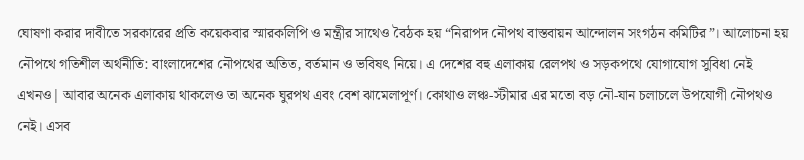ঘোষণা করার দাবীতে সরকারের প্রতি কয়েকবার স্মারকলিপি ও মন্ত্রীর সাথেও বৈঠক হয় “নিরাপদ নৌপথ বাস্তবায়ন আন্দোলন সংগঠন কমিটির”। আলোচনা হয় নৌপথে গতিশীল অর্থনীতি: বাংলাদেশের নৌপথের অতিত, বর্তমান ও ভবিষৎ নিয়ে। এ দেশের বহু এলাকায় রেলপথ ও সড়কপথে যোগাযোগ সুবিধা নেই এখনও| আবার অনেক এলাকায় থাকলেও তা অনেক ঘুরপথ এবং বেশ ঝামেলাপূর্ণ। কোথাও লঞ্চ-স্টীমার এর মতো বড় নৌ-যান চলাচলে উপযোগী নৌপথও নেই। এসব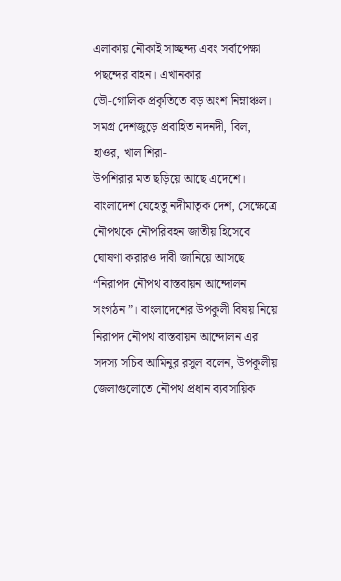এলাকায় নৌকাই সাচ্ছন্দ্য এবং সর্বাপেক্ষা পছন্দের বাহন। এখানকার
ভৌ-গোলিক প্রকৃতিতে বড় অংশ নিম্নাঞ্চল। সমগ্র দেশজুড়ে প্রবাহিত নদনদী, বিল, হাওর, খাল শিরা-
উপশিরার মত ছড়িয়ে আছে এদেশে।
বাংলাদেশ যেহেতু নদীমাতৃক দেশ, সেক্ষেত্রে নৌপথকে নৌপরিবহন জাতীয় হিসেবে ঘোষণা করারও দাবী জানিয়ে আসছে “নিরাপদ নৌপথ বাস্তবায়ন আন্দোলন সংগঠন”। বাংলাদেশের উপকুলী বিষয় নিয়ে নিরাপদ নৌপথ বাস্তবায়ন আন্দোলন এর সদস্য সচিব আমিনুর রসুল বলেন, উপকূলীয় জেলাগুলোতে নৌপথ প্রধান ব্যবসায়িক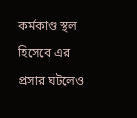কর্মকাণ্ড স্থল হিসেবে এর প্রসার ঘটলেও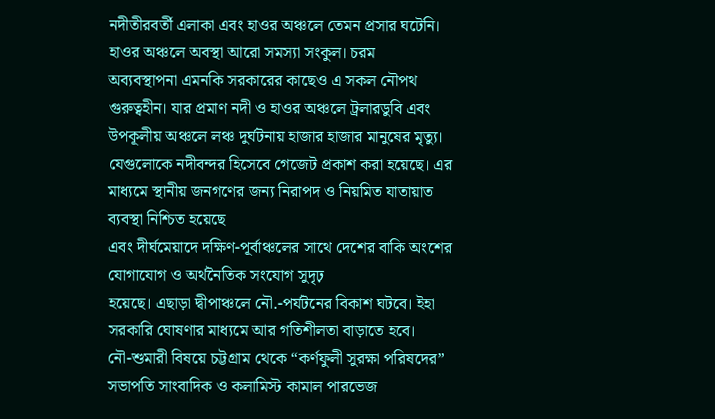নদীতীরবর্তী এলাকা এবং হাওর অঞ্চলে তেমন প্রসার ঘটেনি। হাওর অঞ্চলে অবস্থা আরো সমস্যা সংকুল। চরম
অব্যবস্থাপনা এমনকি সরকারের কাছেও এ সকল নৌপথ গুরুত্বহীন। যার প্রমাণ নদী ও হাওর অঞ্চলে ট্রলারডুবি এবং উপকূলীয় অঞ্চলে লঞ্চ দুর্ঘটনায় হাজার হাজার মানুষের মৃত্যু। যেগুলোকে নদীবন্দর হিসেবে গেজেট প্রকাশ করা হয়েছে। এর মাধ্যমে স্থানীয় জনগণের জন্য নিরাপদ ও নিয়মিত যাতায়াত ব্যবস্থা নিশ্চিত হয়েছে
এবং দীর্ঘমেয়াদে দক্ষিণ-পূর্বাঞ্চলের সাথে দেশের বাকি অংশের যোগাযোগ ও অর্থনৈতিক সংযোগ সুদৃঢ়
হয়েছে। এছাড়া দ্বীপাঞ্চলে নৌ․-পর্যটনের বিকাশ ঘটবে। ইহা সরকারি ঘোষণার মাধ্যমে আর গতিশীলতা বাড়াতে হবে।
নৌ-শুমারী বিষয়ে চট্টগ্রাম থেকে “কর্ণফুলী সুরক্ষা পরিষদের” সভাপতি সাংবাদিক ও কলামিস্ট কামাল পারভেজ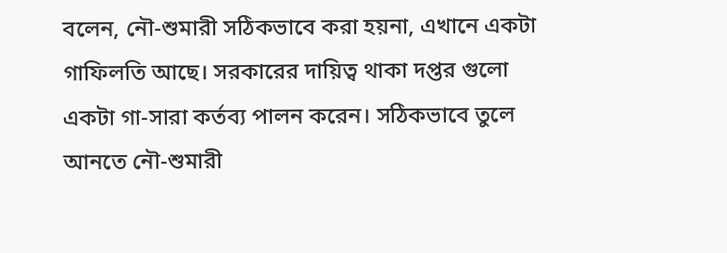বলেন, নৌ-শুমারী সঠিকভাবে করা হয়না, এখানে একটা গাফিলতি আছে। সরকারের দায়িত্ব থাকা দপ্তর গুলো একটা গা-সারা কর্তব্য পালন করেন। সঠিকভাবে তুলে আনতে নৌ-শুমারী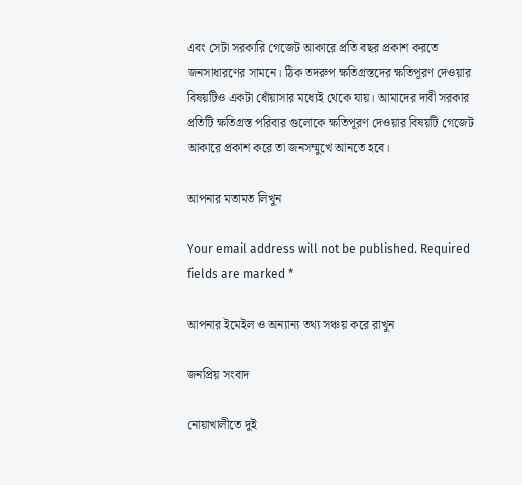এবং সেটা সরকারি গেজেট আকারে প্রতি বছর প্রকাশ করতে জনসাধারণের সামনে। ঠিক তদরুপ ক্ষতিগ্রস্তদের ক্ষতিপূরণ দেওয়ার বিষয়টিও একটা ধোঁয়াসার মধ্যেই থেকে যায়। আমাদের দাবী সরকার প্রতিটি ক্ষতিগ্রস্ত পরিবার গুলোকে ক্ষতিপূরণ দেওয়ার বিষয়টি গেজেট আকারে প্রকাশ করে তা জনসম্মুখে আনতে হবে।

আপনার মতামত লিখুন

Your email address will not be published. Required fields are marked *

আপনার ইমেইল ও অন্যান্য তথ্য সঞ্চয় করে রাখুন

জনপ্রিয় সংবাদ

নোয়াখালীতে দুই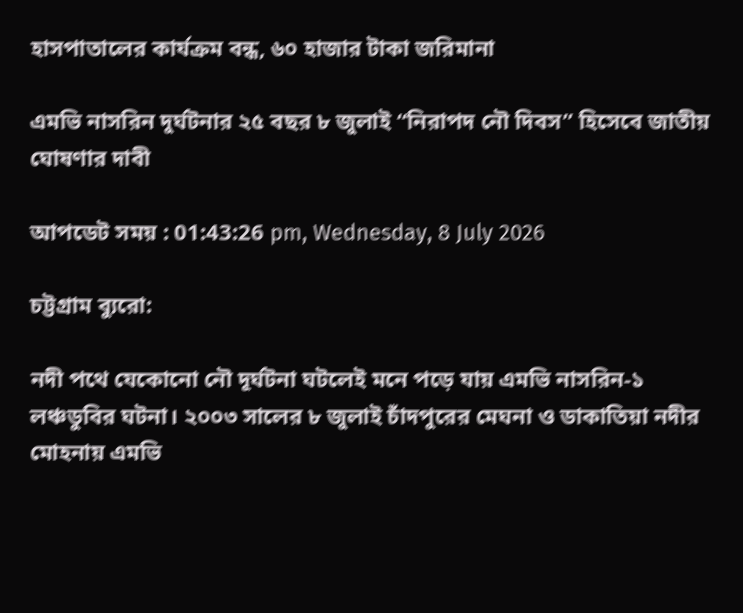হাসপাতালের কার্যক্রম বন্ধ, ৬০ হাজার টাকা জরিমানা

এমভি নাসরিন দুর্ঘটনার ২৫ বছর ৮ জুলাই “নিরাপদ নৌ দিবস” হিসেবে জাতীয় ঘোষণার দাবী

আপডেট সময় : 01:43:26 pm, Wednesday, 8 July 2026

চট্টগ্রাম ব্যুরো:

নদী পথে যেকোনো নৌ দূর্ঘটনা ঘটলেই মনে পড়ে যায় এমভি নাসরিন-১ লঞ্চডুবির ঘটনা। ২০০৩ সালের ৮ জুলাই চাঁদপুরের মেঘনা ও ডাকাতিয়া নদীর মোহনায় এমভি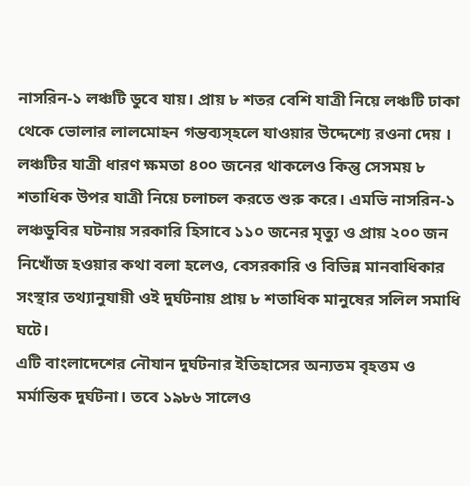নাসরিন-১ লঞ্চটি ডুবে যায়। প্রায় ৮ শতর বেশি যাত্রী নিয়ে লঞ্চটি ঢাকা থেকে ভোলার লালমোহন গন্তব্যস্হলে যাওয়ার উদ্দেশ্যে রওনা দেয় । লঞ্চটির যাত্রী ধারণ ক্ষমতা ৪০০ জনের থাকলেও কিন্তু সেসময় ৮ শতাধিক উপর যাত্রী নিয়ে চলাচল করতে শুরু করে। এমভি নাসরিন-১ লঞ্চডুবির ঘটনায় সরকারি হিসাবে ১১০ জনের মৃত্যু ও প্রায় ২০০ জন নিখোঁজ হওয়ার কথা বলা হলেও, বেসরকারি ও বিভিন্ন মানবাধিকার সংস্থার তথ্যানুযায়ী ওই দুর্ঘটনায় প্রায় ৮ শতাধিক মানুষের সলিল সমাধি ঘটে।
এটি বাংলাদেশের নৌযান দুর্ঘটনার ইতিহাসের অন্যতম বৃহত্তম ও মর্মান্তিক দুর্ঘটনা। তবে ১৯৮৬ সালেও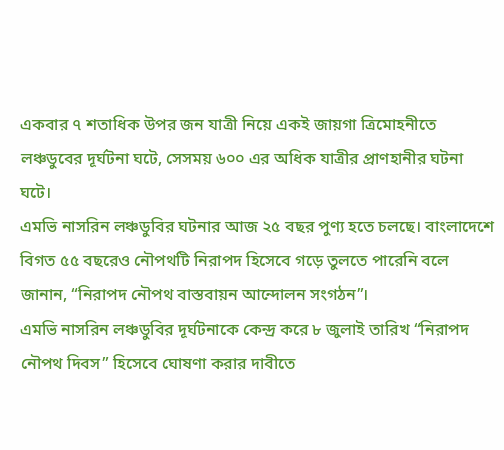একবার ৭ শতাধিক উপর জন যাত্রী নিয়ে একই জায়গা ত্রিমোহনীতে লঞ্চডুবের দূর্ঘটনা ঘটে, সেসময় ৬০০ এর অধিক যাত্রীর প্রাণহানীর ঘটনা ঘটে।
এমভি নাসরিন লঞ্চডুবির ঘটনার আজ ২৫ বছর পুণ্য হতে চলছে। বাংলাদেশে বিগত ৫৫ বছরেও নৌপথটি নিরাপদ হিসেবে গড়ে তুলতে পারেনি বলে জানান, “নিরাপদ নৌপথ বাস্তবায়ন আন্দোলন সংগঠন”।
এমভি নাসরিন লঞ্চডুবির দূর্ঘটনাকে কেন্দ্র করে ৮ জুলাই তারিখ “নিরাপদ নৌপথ দিবস” হিসেবে ঘোষণা করার দাবীতে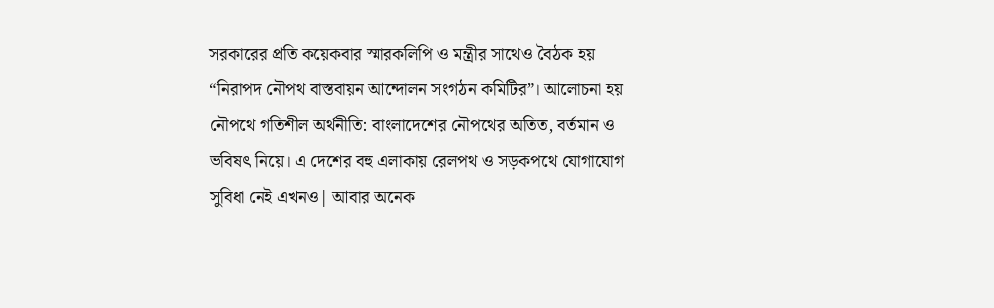সরকারের প্রতি কয়েকবার স্মারকলিপি ও মন্ত্রীর সাথেও বৈঠক হয় “নিরাপদ নৌপথ বাস্তবায়ন আন্দোলন সংগঠন কমিটির”। আলোচনা হয় নৌপথে গতিশীল অর্থনীতি: বাংলাদেশের নৌপথের অতিত, বর্তমান ও ভবিষৎ নিয়ে। এ দেশের বহু এলাকায় রেলপথ ও সড়কপথে যোগাযোগ সুবিধা নেই এখনও| আবার অনেক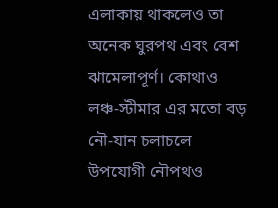এলাকায় থাকলেও তা অনেক ঘুরপথ এবং বেশ ঝামেলাপূর্ণ। কোথাও লঞ্চ-স্টীমার এর মতো বড় নৌ-যান চলাচলে উপযোগী নৌপথও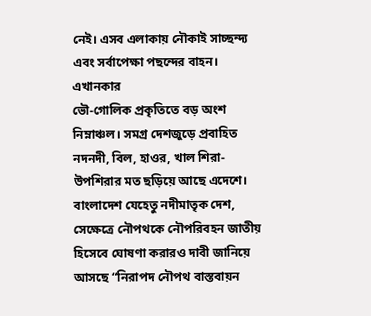নেই। এসব এলাকায় নৌকাই সাচ্ছন্দ্য এবং সর্বাপেক্ষা পছন্দের বাহন। এখানকার
ভৌ-গোলিক প্রকৃতিতে বড় অংশ নিম্নাঞ্চল। সমগ্র দেশজুড়ে প্রবাহিত নদনদী, বিল, হাওর, খাল শিরা-
উপশিরার মত ছড়িয়ে আছে এদেশে।
বাংলাদেশ যেহেতু নদীমাতৃক দেশ, সেক্ষেত্রে নৌপথকে নৌপরিবহন জাতীয় হিসেবে ঘোষণা করারও দাবী জানিয়ে আসছে “নিরাপদ নৌপথ বাস্তবায়ন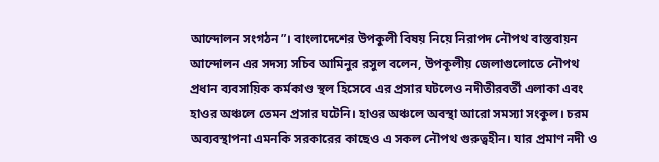আন্দোলন সংগঠন”। বাংলাদেশের উপকুলী বিষয় নিয়ে নিরাপদ নৌপথ বাস্তবায়ন আন্দোলন এর সদস্য সচিব আমিনুর রসুল বলেন, উপকূলীয় জেলাগুলোতে নৌপথ প্রধান ব্যবসায়িক কর্মকাণ্ড স্থল হিসেবে এর প্রসার ঘটলেও নদীতীরবর্তী এলাকা এবং হাওর অঞ্চলে তেমন প্রসার ঘটেনি। হাওর অঞ্চলে অবস্থা আরো সমস্যা সংকুল। চরম
অব্যবস্থাপনা এমনকি সরকারের কাছেও এ সকল নৌপথ গুরুত্বহীন। যার প্রমাণ নদী ও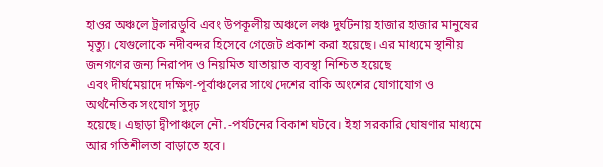হাওর অঞ্চলে ট্রলারডুবি এবং উপকূলীয় অঞ্চলে লঞ্চ দুর্ঘটনায় হাজার হাজার মানুষের মৃত্যু। যেগুলোকে নদীবন্দর হিসেবে গেজেট প্রকাশ করা হয়েছে। এর মাধ্যমে স্থানীয় জনগণের জন্য নিরাপদ ও নিয়মিত যাতায়াত ব্যবস্থা নিশ্চিত হয়েছে
এবং দীর্ঘমেয়াদে দক্ষিণ-পূর্বাঞ্চলের সাথে দেশের বাকি অংশের যোগাযোগ ও অর্থনৈতিক সংযোগ সুদৃঢ়
হয়েছে। এছাড়া দ্বীপাঞ্চলে নৌ․-পর্যটনের বিকাশ ঘটবে। ইহা সরকারি ঘোষণার মাধ্যমে আর গতিশীলতা বাড়াতে হবে।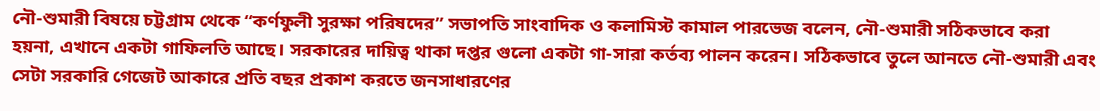নৌ-শুমারী বিষয়ে চট্টগ্রাম থেকে “কর্ণফুলী সুরক্ষা পরিষদের” সভাপতি সাংবাদিক ও কলামিস্ট কামাল পারভেজ বলেন, নৌ-শুমারী সঠিকভাবে করা হয়না, এখানে একটা গাফিলতি আছে। সরকারের দায়িত্ব থাকা দপ্তর গুলো একটা গা-সারা কর্তব্য পালন করেন। সঠিকভাবে তুলে আনতে নৌ-শুমারী এবং সেটা সরকারি গেজেট আকারে প্রতি বছর প্রকাশ করতে জনসাধারণের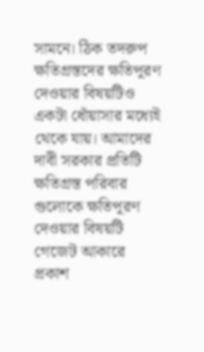সামনে। ঠিক তদরুপ ক্ষতিগ্রস্তদের ক্ষতিপূরণ দেওয়ার বিষয়টিও একটা ধোঁয়াসার মধ্যেই থেকে যায়। আমাদের দাবী সরকার প্রতিটি ক্ষতিগ্রস্ত পরিবার গুলোকে ক্ষতিপূরণ দেওয়ার বিষয়টি গেজেট আকারে প্রকাশ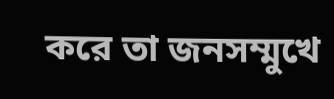করে তা জনসম্মুখে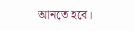আনতে হবে।